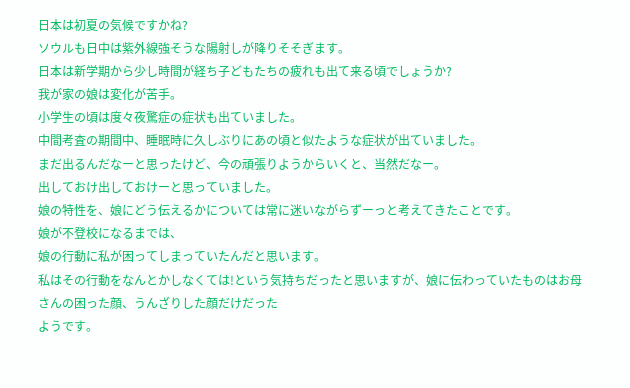日本は初夏の気候ですかね?
ソウルも日中は紫外線強そうな陽射しが降りそそぎます。
日本は新学期から少し時間が経ち子どもたちの疲れも出て来る頃でしょうか?
我が家の娘は変化が苦手。
小学生の頃は度々夜驚症の症状も出ていました。
中間考査の期間中、睡眠時に久しぶりにあの頃と似たような症状が出ていました。
まだ出るんだなーと思ったけど、今の頑張りようからいくと、当然だなー。
出しておけ出しておけーと思っていました。
娘の特性を、娘にどう伝えるかについては常に迷いながらずーっと考えてきたことです。
娘が不登校になるまでは、
娘の行動に私が困ってしまっていたんだと思います。
私はその行動をなんとかしなくては!という気持ちだったと思いますが、娘に伝わっていたものはお母さんの困った顔、うんざりした顔だけだった
ようです。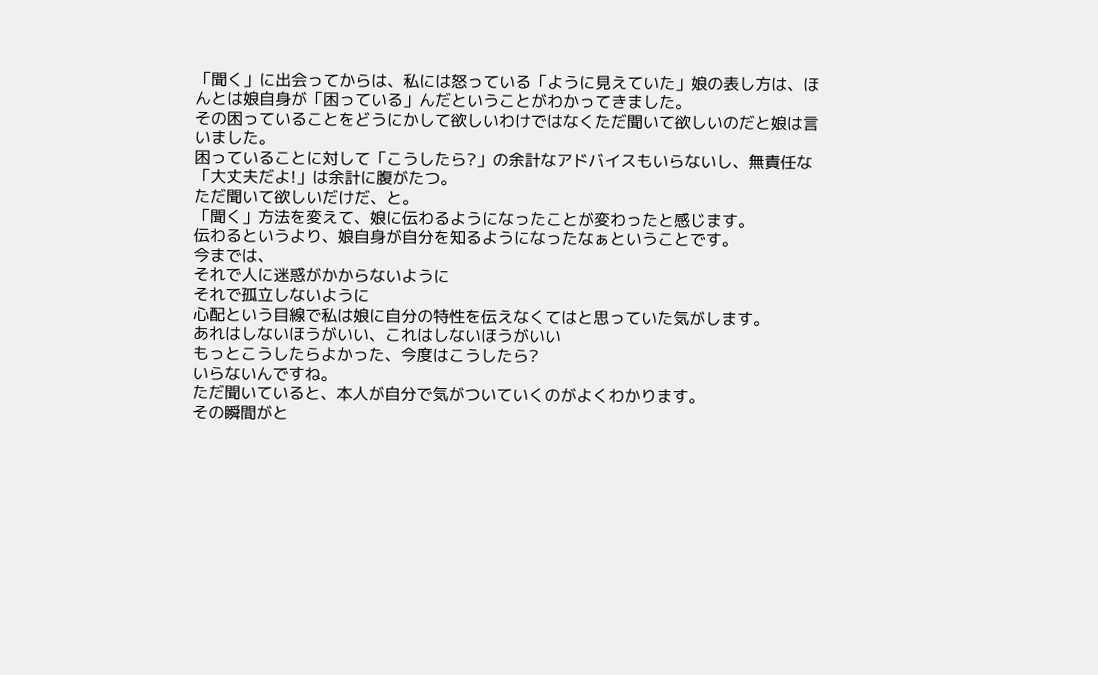「聞く」に出会ってからは、私には怒っている「ように見えていた」娘の表し方は、ほんとは娘自身が「困っている」んだということがわかってきました。
その困っていることをどうにかして欲しいわけではなくただ聞いて欲しいのだと娘は言いました。
困っていることに対して「こうしたら?」の余計なアドバイスもいらないし、無責任な「大丈夫だよ!」は余計に腹がたつ。
ただ聞いて欲しいだけだ、と。
「聞く」方法を変えて、娘に伝わるようになったことが変わったと感じます。
伝わるというより、娘自身が自分を知るようになったなぁということです。
今までは、
それで人に迷惑がかからないように
それで孤立しないように
心配という目線で私は娘に自分の特性を伝えなくてはと思っていた気がします。
あれはしないほうがいい、これはしないほうがいい
もっとこうしたらよかった、今度はこうしたら?
いらないんですね。
ただ聞いていると、本人が自分で気がついていくのがよくわかります。
その瞬間がと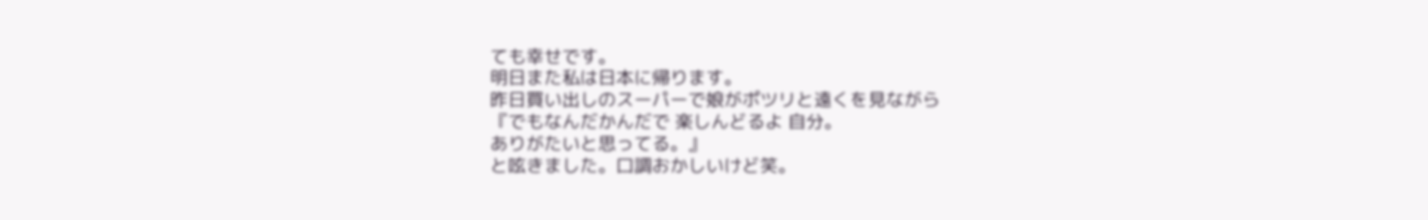ても幸せです。
明日また私は日本に帰ります。
昨日買い出しのスーパーで娘がポツリと遠くを見ながら
『でもなんだかんだで 楽しんどるよ 自分。
ありがたいと思ってる。』
と呟きました。口調おかしいけど笑。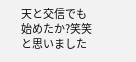天と交信でも始めたか?笑笑と思いました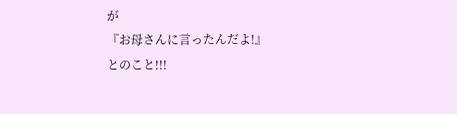が
『お母さんに言ったんだよ!』
とのこと!!!